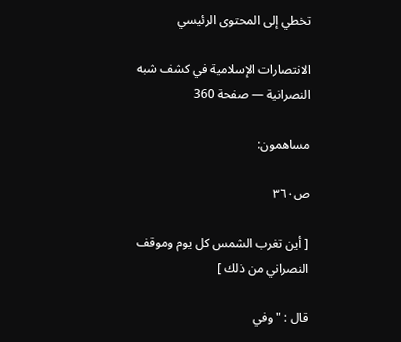تخطي إلى المحتوى الرئيسي

الانتصارات الإسلامية في كشف شبه النصرانية — صفحة 360

مساهمون:

ص٣٦٠

[ أين تغرب الشمس كل يوم وموقف النصراني من ذلك ]

قال : " وفي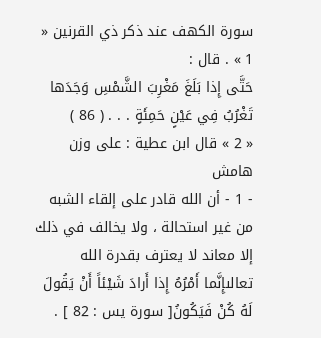سورة الكهف عند ذكر ذي القرنين « 1 » . قال :
حَتَّى إِذا بَلَغَ مَغْرِبَ الشَّمْسِ وَجَدَها تَغْرُبُ فِي عَيْنٍ حَمِئَةٍ . . . ( 86 )
« 2 » قال ابن عطية : على وزن
هامش
- 1 - أن الله قادر على إلقاء الشبه من غير استحالة ، ولا يخالف في ذلك إلا معاند لا يعترف بقدرة الله تعالىإِنَّما أَمْرُهُ إِذا أَرادَ شَيْئاً أَنْ يَقُولَ لَهُ كُنْ فَيَكُونُ[ سورة يس : 82 ] .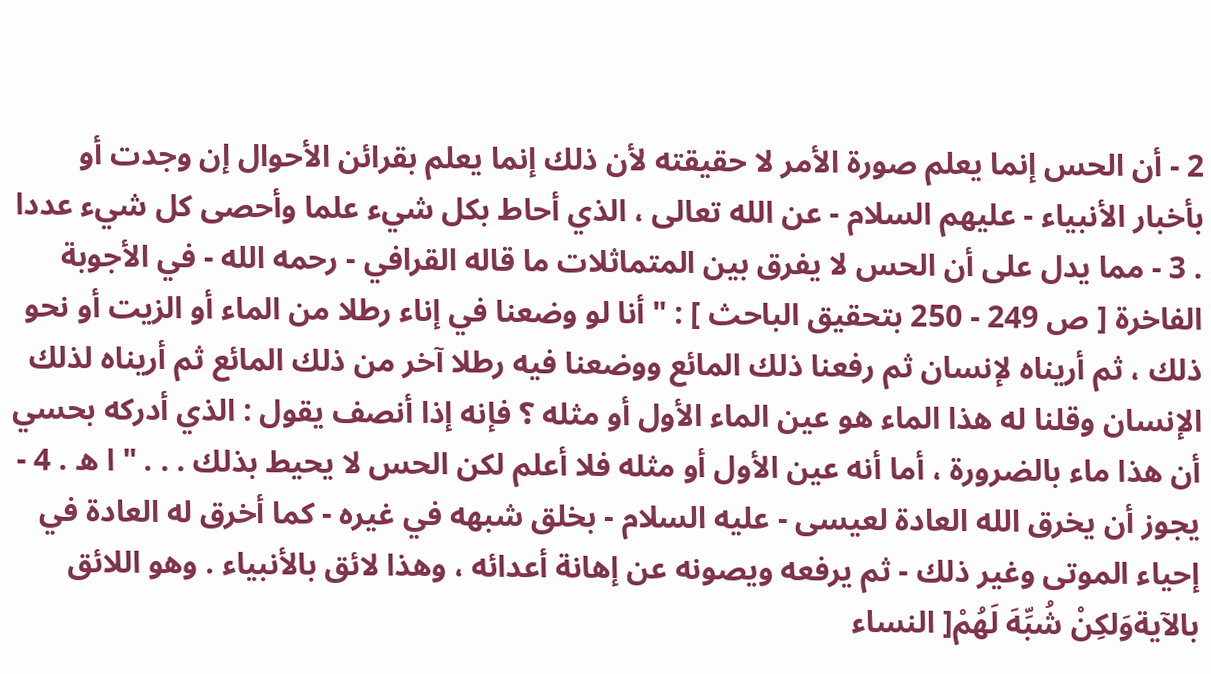2 - أن الحس إنما يعلم صورة الأمر لا حقيقته لأن ذلك إنما يعلم بقرائن الأحوال إن وجدت أو بأخبار الأنبياء - عليهم السلام - عن الله تعالى ، الذي أحاط بكل شيء علما وأحصى كل شيء عددا . 3 - مما يدل على أن الحس لا يفرق بين المتماثلات ما قاله القرافي - رحمه الله - في الأجوبة الفاخرة [ ص 249 - 250 بتحقيق الباحث ] : " أنا لو وضعنا في إناء رطلا من الماء أو الزيت أو نحو ذلك ، ثم أريناه لإنسان ثم رفعنا ذلك المائع ووضعنا فيه رطلا آخر من ذلك المائع ثم أريناه لذلك الإنسان وقلنا له هذا الماء هو عين الماء الأول أو مثله ؟ فإنه إذا أنصف يقول : الذي أدركه بحسي أن هذا ماء بالضرورة ، أما أنه عين الأول أو مثله فلا أعلم لكن الحس لا يحيط بذلك . . . " ا ه . 4 - يجوز أن يخرق الله العادة لعيسى - عليه السلام - بخلق شبهه في غيره - كما أخرق له العادة في إحياء الموتى وغير ذلك - ثم يرفعه ويصونه عن إهانة أعدائه ، وهذا لائق بالأنبياء . وهو اللائق بالآيةوَلكِنْ شُبِّهَ لَهُمْ[ النساء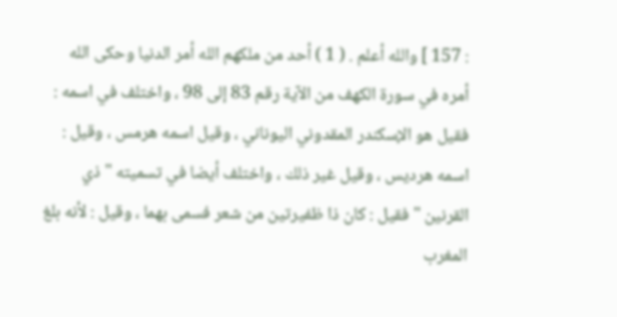: 157 ] والله أعلم . ( 1 ) أحد من ملكهم الله أمر الدنيا وحكى الله أمره في سورة الكهف من الآية رقم 83 إلى 98 ، واختلف في اسمه : فقيل هو الإسكندر المقدوني اليوناني ، وقيل اسمه هرمس ، وقيل : اسمه هرديس ، وقيل غير ذلك ، واختلف أيضا في تسميته " ذي القرنين " فقيل : كان ذا ظفيرتين من شعر فسمى بهما ، وقيل : لأنه بلغ المغرب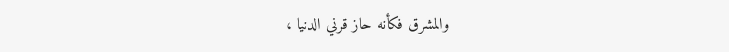والمشرق فكأنه حاز قرني الدنيا ،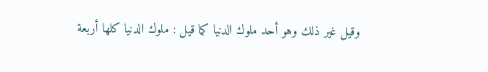وقيل غير ذلك وهو أحد ملوك الدنيا كما قيل : ملوك الدنيا كلها أربعة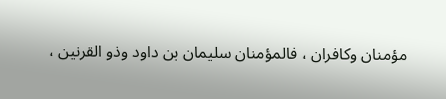مؤمنان وكافران ، فالمؤمنان سليمان بن داود وذو القرنين ،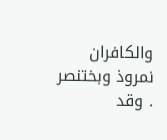والكافران نمروذ وبختنصر . وقد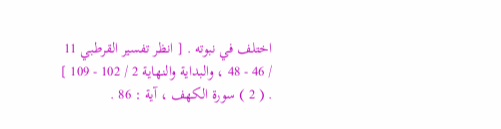اختلف في نبوته . [ انظر تفسير القرطبي 11 / 46 - 48 ، والبداية والنهاية 2 / 102 - 109 ] . ( 2 ) سورة الكهف ، آية : 86 .